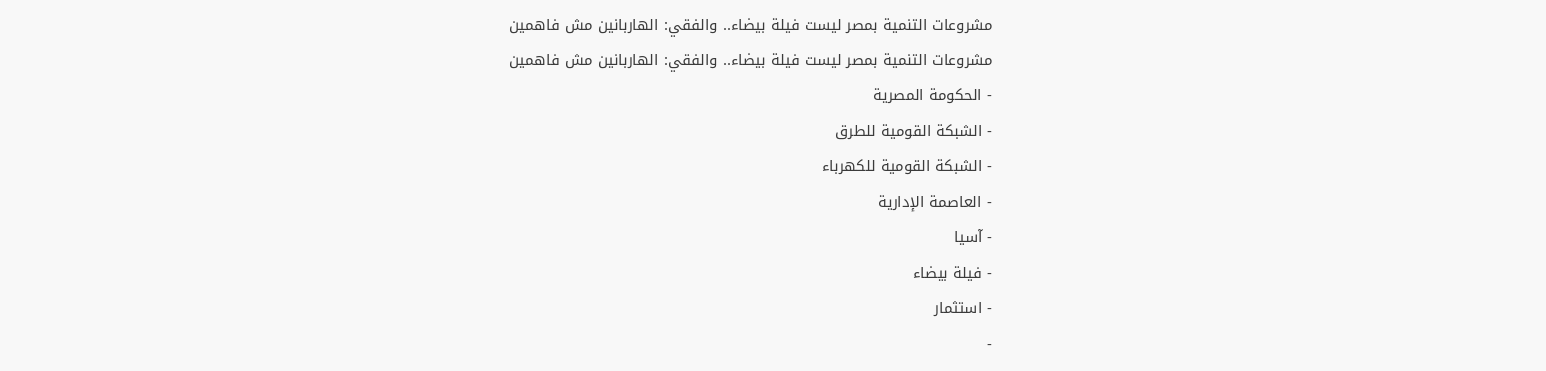مشروعات التنمية بمصر ليست فيلة بيضاء.. والفقي: الهاربانين مش فاهمين
مشروعات التنمية بمصر ليست فيلة بيضاء.. والفقي: الهاربانين مش فاهمين
- الحكومة المصرية
- الشبكة القومية للطرق
- الشبكة القومية للكهرباء
- العاصمة الإدارية
- آسيا
- فيلة بيضاء
- استثمار
-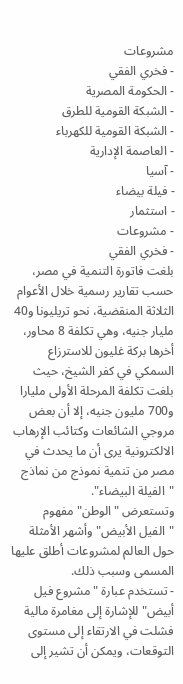مشروعات
- فخري الفقي
- الحكومة المصرية
- الشبكة القومية للطرق
- الشبكة القومية للكهرباء
- العاصمة الإدارية
- آسيا
- فيلة بيضاء
- استثمار
- مشروعات
- فخري الفقي
بلغت فاتورة التنمية في مصر، حسب تقارير رسمية خلال الأعوام الثلاثة المنقضية، نحو تريليونا و40 مليار جنيه، وهي تكلفة 8 محاور، أخرها بركة غليون للاسترزاع السمكي في كفر الشيخ، حيث بلغت تكلفة المرحلة الأولى مليارا و700 مليون جنيه، إلا أن بعض مروجي الشائعات وكتائب الإرهاب الالكترونية يرى أن ما يحدث في مصر من تنمية نموذج من نماذج "الفيلة البيضاء".
وتستعرض "الوطن" مفهوم "الفيل الأبيض" وأشهر الأمثلة حول العالم لمشروعات أطلق عليها المسمى وسبب ذلك.
- تستخدم عبارة "مشروع فيل أبيض" للإشارة إلى مغامرة مالية فشلت في الارتقاء إلى مستوى التوقعات، ويمكن أن تشير إلى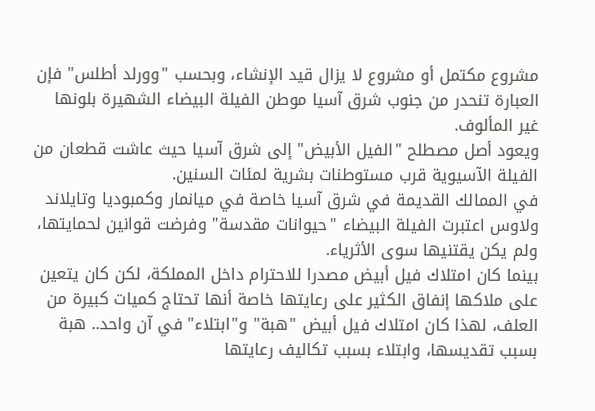مشروع مكتمل أو مشروع لا يزال قيد الإنشاء، وبحسب "وورلد أطلس" فإن العبارة تنحدر من جنوب شرق آسيا موطن الفيلة البيضاء الشهيرة بلونها غير المألوف.
ويعود أصل مصطلح "الفيل الأبيض" إلى شرق آسيا حيث عاشت قطعان من الفيلة الآسيوية قرب مستوطنات بشرية لمئات السنين.
في الممالك القديمة في شرق آسيا خاصة في ميانمار وكمبوديا وتايلاند ولاوس اعتبرت الفيلة البيضاء "حيوانات مقدسة" وفرضت قوانين لحمايتها، ولم يكن يقتنيها سوى الأثرياء.
بينما كان امتلاك فيل أبيض مصدرا للاحترام داخل المملكة، لكن كان يتعين على ملاكها إنفاق الكثير على رعايتها خاصة أنها تحتاج كميات كبيرة من العلف، لهذا كان امتلاك فيل أبيض "هبة" و"ابتلاء" في آن واحد.. هبة بسبب تقديسها، وابتلاء بسبب تكاليف رعايتها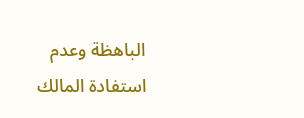الباهظة وعدم استفادة المالك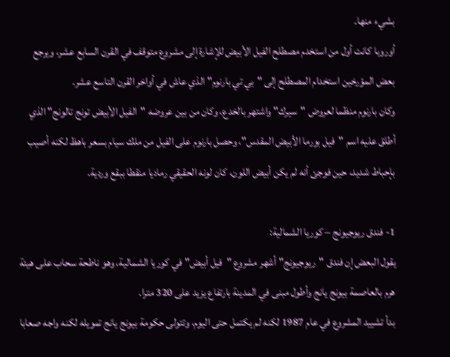بشيء منها.
أوروبا كانت أول من استخدم مصطلح الفيل الأبيض للإشارة إلى مشروع متوقف في القرن السابع عشر، ويرجع بعض المؤرخين استخدام المصطلح إلى "بي تي بارنوم" الذي عاش في أواخر القرن التاسع عشر.
وكان بارنوم منظما لعروض "سيرك" واشتهر بالخدع، وكان من بين عروضه "الفيل الأبيض تونج تالونج" الذي أطلق عليه اسم "فيل بورما الأبيض المقدس"، وحصل بارنوم على الفيل من ملك سيام بسعر باهظ لكنه أصيب بإحباط شديد، حين فوجئ أنه لم يكن أبيض اللون، كان لونه الحقيقي رماديا منقطا ببقع وردية.

1- فندق ريوجيونج – كوريا الشمالية:
يقول البعض إن فندق "ريوجيونج" أشهر مشروع "فيل أبيض" في كوريا الشمالية، وهو ناطحة سحاب على هيئة هرم بالعاصمة بيونج يانج وأطول مبنى في المدينة بارتفاع يزيد على 320 مترا.
بدأ تشييد المشروع في عام 1987 لكنه لم يكتمل حتى اليوم، وتتولى حكومة بيونج يانج تمويله لكنه واجه صعابا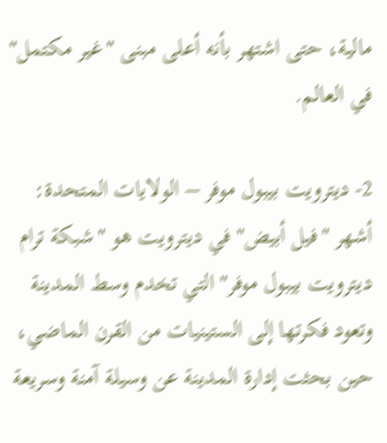مالية، حتى اشتهر بأنه أعلى مبنى "غير مكتمل" في العالم.

2- ديترويت بيبول موفر – الولايات المتحدة:
أشهر "فيل أبيض" في ديترويت هو "شبكة ترام ديترويت بيبول موفر" التي تخدم وسط المدينة وتعود فكرتها إلى الستينيات من القرن الماضي، حين بحثت إدارة المدينة عن وسيلة آمنة وسريعة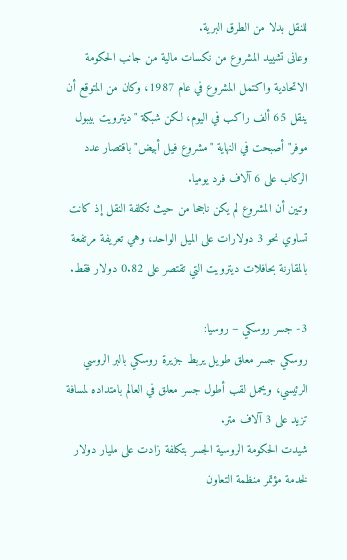للنقل بدلا من الطرق البرية.
وعانى تشييد المشروع من نكسات مالية من جانب الحكومة الاتحادية واكتمل المشروع في عام 1987، وكان من المتوقع أن ينقل 65 ألف راكب في اليوم، لكن شبكة "ديترويت بيبول موفر" أصبحت في النهاية "مشروع فيل أبيض" باقتصار عدد الركاب على 6 آلاف فرد يوميا.
وتبين أن المشروع لم يكن ناجحا من حيث تكلفة النقل إذ كانت تساوي نحو 3 دولارات على الميل الواحد، وهي تعريفة مرتفعة بالمقارنة بحافلات ديترويت التي تقتصر على 0.82 دولار فقط.

3- جسر روسكي – روسيا:
روسكي جسر معلق طويل يربط جزيرة روسكي بالبر الروسي الرئيسي، ويحمل لقب أطول جسر معلق في العالم بامتداده لمسافة تزيد على 3 آلاف متر.
شيدت الحكومة الروسية الجسر بتكلفة زادت على مليار دولار لخدمة مؤتمر منظمة التعاون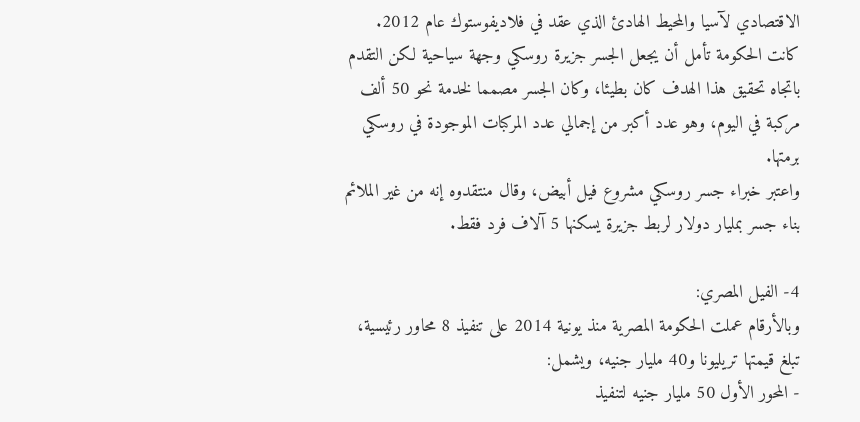الاقتصادي لآسيا والمحيط الهادئ الذي عقد في فلاديفوستوك عام 2012.
كانت الحكومة تأمل أن يجعل الجسر جزيرة روسكي وجهة سياحية لكن التقدم باتجاه تحقيق هذا الهدف كان بطيئا، وكان الجسر مصمما لخدمة نحو 50 ألف مركبة في اليوم، وهو عدد أكبر من إجمالي عدد المركبات الموجودة في روسكي برمتها.
واعتبر خبراء جسر روسكي مشروع فيل أبيض، وقال منتقدوه إنه من غير الملائم بناء جسر بمليار دولار لربط جزيرة يسكنها 5 آلاف فرد فقط.

4- الفيل المصري:
وبالأرقام عملت الحكومة المصرية منذ يونية 2014 على تنفيذ 8 محاور رئيسية، تبلغ قيمتها تريليونا و40 مليار جنيه، ويشمل:
- المحور الأول 50 مليار جنيه لتنفيذ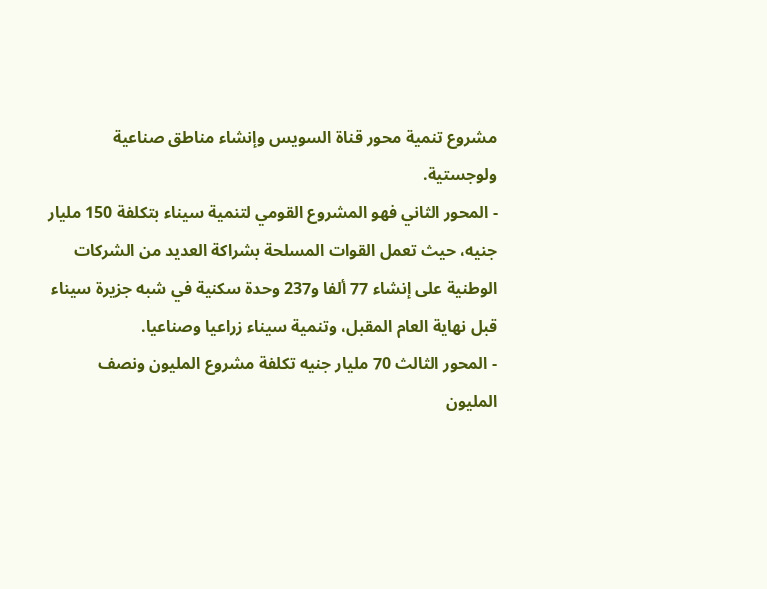مشروع تنمية محور قناة السويس وإنشاء مناطق صناعية ولوجستية.
- المحور الثاني فهو المشروع القومي لتنمية سيناء بتكلفة 150 مليار جنيه، حيث تعمل القوات المسلحة بشراكة العديد من الشركات الوطنية على إنشاء 77 ألفا و237 وحدة سكنية في شبه جزيرة سيناء قبل نهاية العام المقبل، وتنمية سيناء زراعيا وصناعيا.
- المحور الثالث 70 مليار جنيه تكلفة مشروع المليون ونصف المليون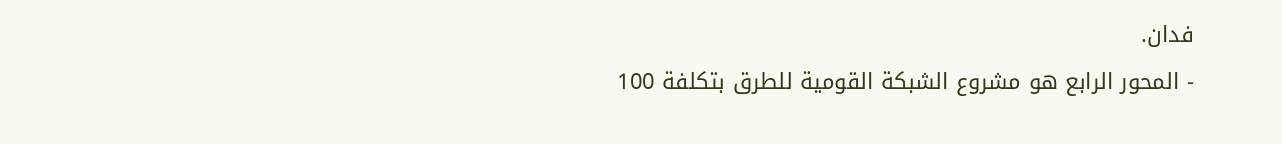فدان.
- المحور الرابع هو مشروع الشبكة القومية للطرق بتكلفة 100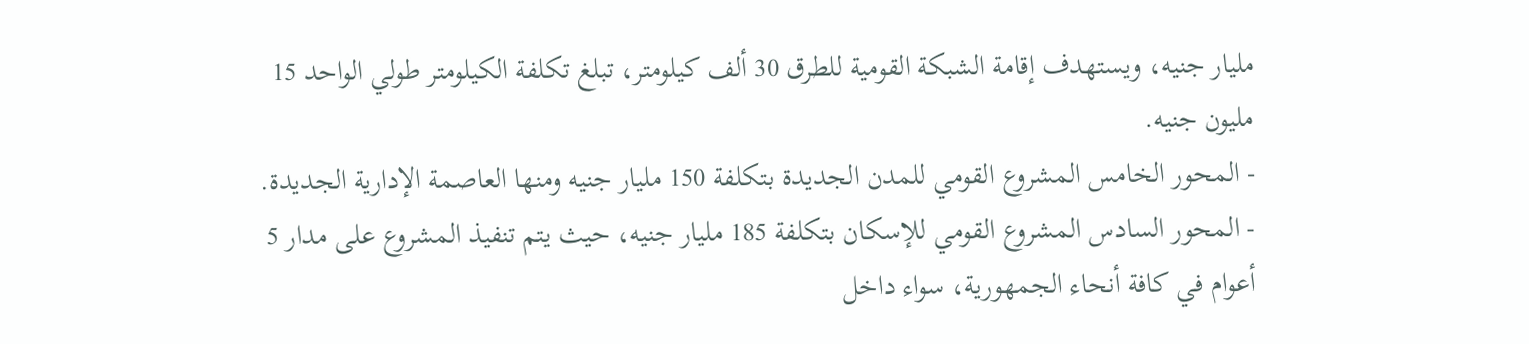مليار جنيه، ويستهدف إقامة الشبكة القومية للطرق 30 ألف كيلومتر، تبلغ تكلفة الكيلومتر طولي الواحد 15 مليون جنيه.
- المحور الخامس المشروع القومي للمدن الجديدة بتكلفة 150 مليار جنيه ومنها العاصمة الإدارية الجديدة.
- المحور السادس المشروع القومي للإسكان بتكلفة 185 مليار جنيه، حيث يتم تنفيذ المشروع على مدار 5 أعوام في كافة أنحاء الجمهورية، سواء داخل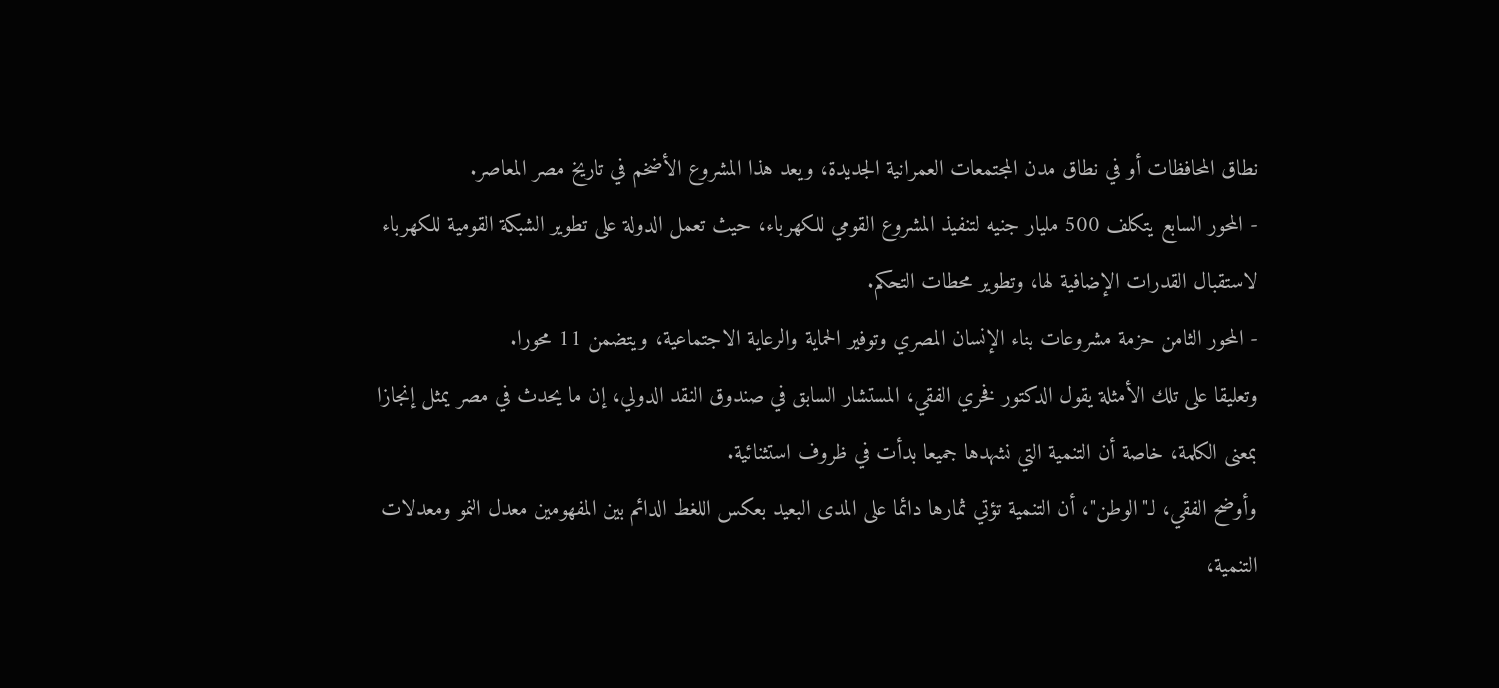نطاق المحافظات أو في نطاق مدن المجتمعات العمرانية الجديدة، ويعد هذا المشروع الأضخم في تاريخ مصر المعاصر.
- المحور السابع يتكلف 500 مليار جنيه لتنفيذ المشروع القومي للكهرباء، حيث تعمل الدولة على تطوير الشبكة القومية للكهرباء لاستقبال القدرات الإضافية لها، وتطوير محطات التحكم.
- المحور الثامن حزمة مشروعات بناء الإنسان المصري وتوفير الحماية والرعاية الاجتماعية، ويتضمن 11 محورا.
وتعليقا على تلك الأمثلة يقول الدكتور فخري الفقي، المستشار السابق في صندوق النقد الدولي، إن ما يحدث في مصر يمثل إنجازا بمعنى الكلمة، خاصة أن التنمية التي نشهدها جميعا بدأت في ظروف استثنائية.
وأوضح الفقي، لـ"الوطن"، أن التنمية تؤتي ثمارها دائما على المدى البعيد بعكس اللغط الدائم بين المفهومين معدل النمو ومعدلات التنمية،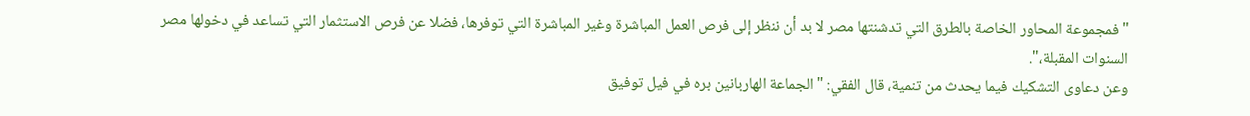"فمجموعة المحاور الخاصة بالطرق التي تدشنتها مصر لا بد أن ننظر إلى فرص العمل المباشرة وغير المباشرة التي توفرها، فضلا عن فرص الاستثمار التي تساعد في دخولها مصر السنوات المقبلة،".
وعن دعاوى التشكيك فيما يحدث من تنمية، قال الفقي: "الجماعة الهاربانين بره في فيل توفيق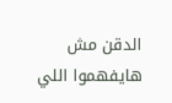الدقن مش هايفهموا اللي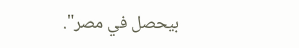بيحصل في مصر".